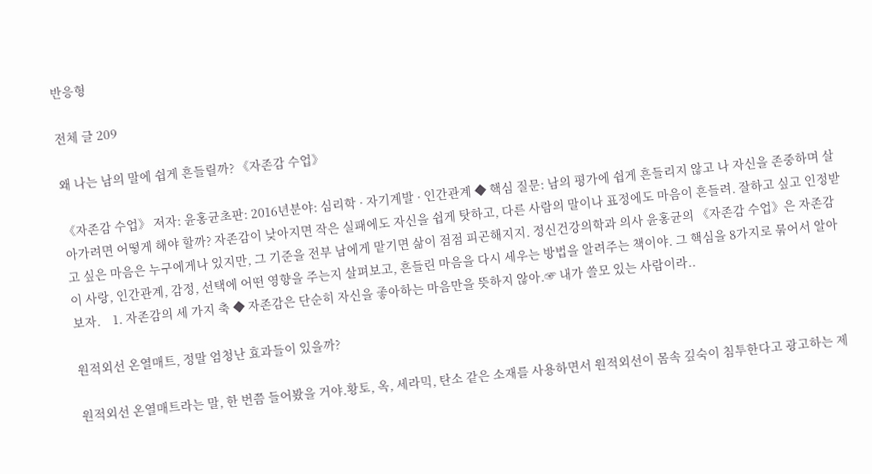반응형

전체 글 209

왜 나는 남의 말에 쉽게 흔들릴까? 《자존감 수업》

《자존감 수업》 저자: 윤홍균초판: 2016년분야: 심리학 · 자기계발 · 인간관계 ◆ 핵심 질문: 남의 평가에 쉽게 흔들리지 않고 나 자신을 존중하며 살아가려면 어떻게 해야 할까? 자존감이 낮아지면 작은 실패에도 자신을 쉽게 탓하고, 다른 사람의 말이나 표정에도 마음이 흔들려. 잘하고 싶고 인정받고 싶은 마음은 누구에게나 있지만, 그 기준을 전부 남에게 맡기면 삶이 점점 피곤해지지. 정신건강의학과 의사 윤홍균의 《자존감 수업》은 자존감이 사랑, 인간관계, 감정, 선택에 어떤 영향을 주는지 살펴보고, 흔들린 마음을 다시 세우는 방법을 알려주는 책이야. 그 핵심을 8가지로 묶어서 알아보자.    1. 자존감의 세 가지 축 ◆ 자존감은 단순히 자신을 좋아하는 마음만을 뜻하지 않아.☞ 내가 쓸모 있는 사람이라..

원적외선 온열매트, 정말 엄청난 효과들이 있을까?

원적외선 온열매트라는 말, 한 번쯤 들어봤을 거야.황토, 옥, 세라믹, 탄소 같은 소재를 사용하면서 원적외선이 몸속 깊숙이 침투한다고 광고하는 제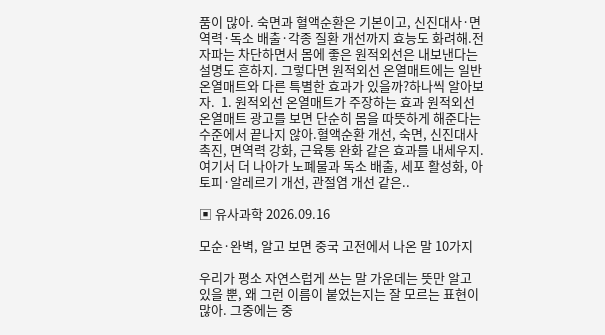품이 많아. 숙면과 혈액순환은 기본이고, 신진대사·면역력·독소 배출·각종 질환 개선까지 효능도 화려해.전자파는 차단하면서 몸에 좋은 원적외선은 내보낸다는 설명도 흔하지. 그렇다면 원적외선 온열매트에는 일반 온열매트와 다른 특별한 효과가 있을까?하나씩 알아보자.  1. 원적외선 온열매트가 주장하는 효과 원적외선 온열매트 광고를 보면 단순히 몸을 따뜻하게 해준다는 수준에서 끝나지 않아.혈액순환 개선, 숙면, 신진대사 촉진, 면역력 강화, 근육통 완화 같은 효과를 내세우지. 여기서 더 나아가 노폐물과 독소 배출, 세포 활성화, 아토피·알레르기 개선, 관절염 개선 같은..

▣ 유사과학 2026.09.16

모순·완벽, 알고 보면 중국 고전에서 나온 말 10가지

우리가 평소 자연스럽게 쓰는 말 가운데는 뜻만 알고 있을 뿐, 왜 그런 이름이 붙었는지는 잘 모르는 표현이 많아. 그중에는 중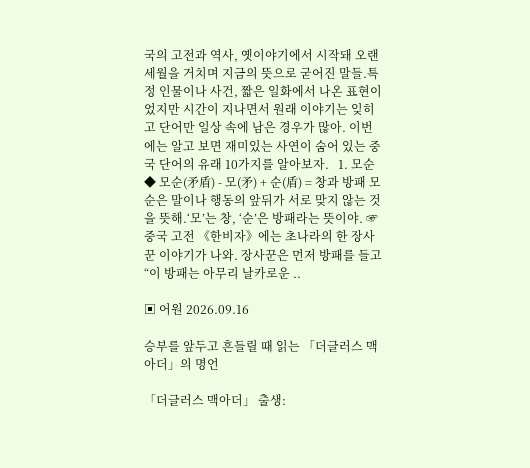국의 고전과 역사, 옛이야기에서 시작돼 오랜 세월을 거치며 지금의 뜻으로 굳어진 말들.특정 인물이나 사건, 짧은 일화에서 나온 표현이었지만 시간이 지나면서 원래 이야기는 잊히고 단어만 일상 속에 남은 경우가 많아. 이번에는 알고 보면 재미있는 사연이 숨어 있는 중국 단어의 유래 10가지를 알아보자.   1. 모순 ◆ 모순(矛盾) - 모(矛) + 순(盾) = 창과 방패 모순은 말이나 행동의 앞뒤가 서로 맞지 않는 것을 뜻해.‘모’는 창, ‘순’은 방패라는 뜻이야. ☞ 중국 고전 《한비자》에는 초나라의 한 장사꾼 이야기가 나와. 장사꾼은 먼저 방패를 들고 “이 방패는 아무리 날카로운 ..

▣ 어원 2026.09.16

승부를 앞두고 흔들릴 때 읽는 「더글러스 맥아더」의 명언

「더글러스 맥아더」 출생: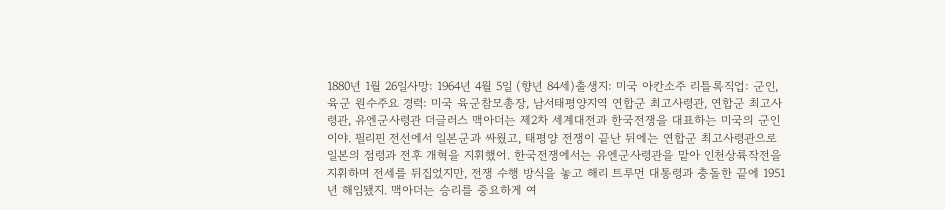1880년 1월 26일사망: 1964년 4월 5일 (향년 84세)출생지: 미국 아칸소주 리틀록직업: 군인, 육군 원수주요 경력: 미국 육군참모총장, 남서태평양지역 연합군 최고사령관, 연합군 최고사령관, 유엔군사령관 더글러스 맥아더는 제2차 세계대전과 한국전쟁을 대표하는 미국의 군인이야. 필리핀 전선에서 일본군과 싸웠고, 태평양 전쟁이 끝난 뒤에는 연합군 최고사령관으로 일본의 점령과 전후 개혁을 지휘했어. 한국전쟁에서는 유엔군사령관을 맡아 인천상륙작전을 지휘하며 전세를 뒤집었지만, 전쟁 수행 방식을 놓고 해리 트루먼 대통령과 충돌한 끝에 1951년 해임됐지. 맥아더는 승리를 중요하게 여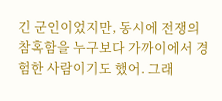긴 군인이었지만, 동시에 전쟁의 참혹함을 누구보다 가까이에서 경험한 사람이기도 했어. 그래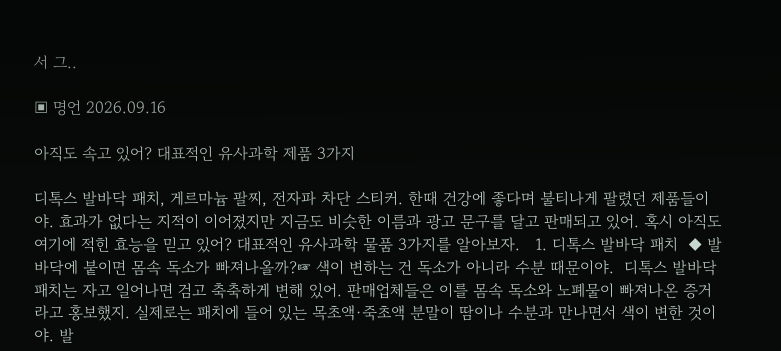서 그..

▣ 명언 2026.09.16

아직도 속고 있어? 대표적인 유사과학 제품 3가지

디톡스 발바닥 패치, 게르마늄 팔찌, 전자파 차단 스티커. 한때 건강에 좋다며 불티나게 팔렸던 제품들이야. 효과가 없다는 지적이 이어졌지만 지금도 비슷한 이름과 광고 문구를 달고 판매되고 있어. 혹시 아직도 여기에 적힌 효능을 믿고 있어? 대표적인 유사과학 물품 3가지를 알아보자.   1. 디톡스 발바닥 패치  ◆ 발바닥에 붙이면 몸속 독소가 빠져나올까?☞ 색이 변하는 건 독소가 아니라 수분 때문이야.  디톡스 발바닥 패치는 자고 일어나면 검고 축축하게 변해 있어. 판매업체들은 이를 몸속 독소와 노폐물이 빠져나온 증거라고 홍보했지. 실제로는 패치에 들어 있는 목초액·죽초액 분말이 땀이나 수분과 만나면서 색이 변한 것이야. 발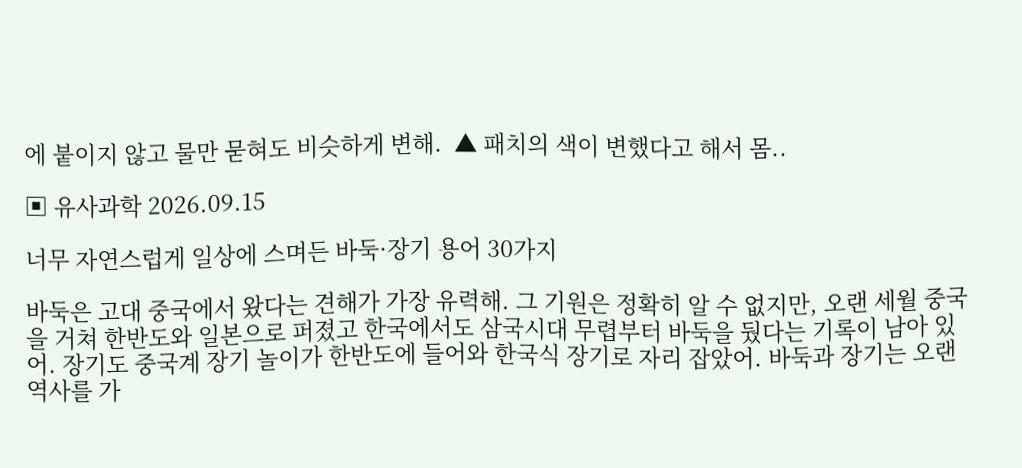에 붙이지 않고 물만 묻혀도 비슷하게 변해.  ▲ 패치의 색이 변했다고 해서 몸..

▣ 유사과학 2026.09.15

너무 자연스럽게 일상에 스며든 바둑·장기 용어 30가지

바둑은 고대 중국에서 왔다는 견해가 가장 유력해. 그 기원은 정확히 알 수 없지만, 오랜 세월 중국을 거쳐 한반도와 일본으로 퍼졌고 한국에서도 삼국시대 무렵부터 바둑을 뒀다는 기록이 남아 있어. 장기도 중국계 장기 놀이가 한반도에 들어와 한국식 장기로 자리 잡았어. 바둑과 장기는 오랜 역사를 가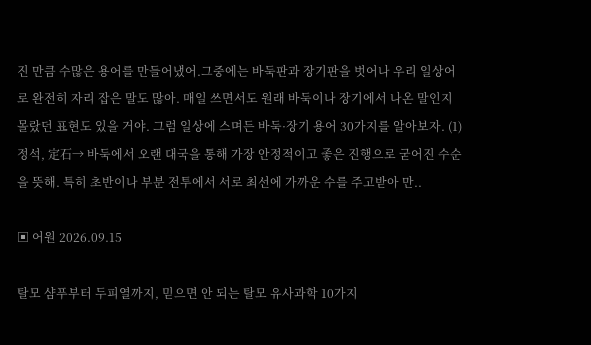진 만큼 수많은 용어를 만들어냈어.그중에는 바둑판과 장기판을 벗어나 우리 일상어로 완전히 자리 잡은 말도 많아. 매일 쓰면서도 원래 바둑이나 장기에서 나온 말인지 몰랐던 표현도 있을 거야. 그럼 일상에 스며든 바둑·장기 용어 30가지를 알아보자. (1) 정석, 定石→ 바둑에서 오랜 대국을 통해 가장 안정적이고 좋은 진행으로 굳어진 수순을 뜻해. 특히 초반이나 부분 전투에서 서로 최선에 가까운 수를 주고받아 만..

▣ 어원 2026.09.15

탈모 샴푸부터 두피열까지, 믿으면 안 되는 탈모 유사과학 10가지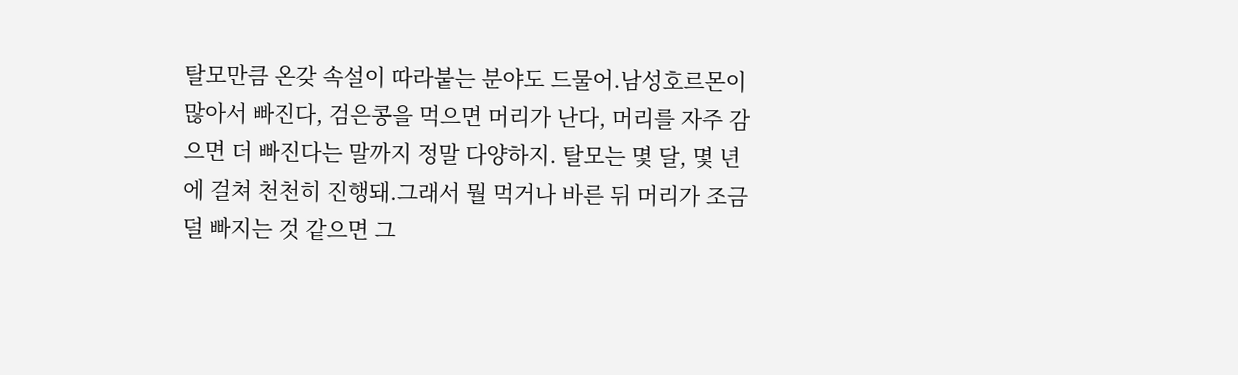탈모만큼 온갖 속설이 따라붙는 분야도 드물어.남성호르몬이 많아서 빠진다, 검은콩을 먹으면 머리가 난다, 머리를 자주 감으면 더 빠진다는 말까지 정말 다양하지. 탈모는 몇 달, 몇 년에 걸쳐 천천히 진행돼.그래서 뭘 먹거나 바른 뒤 머리가 조금 덜 빠지는 것 같으면 그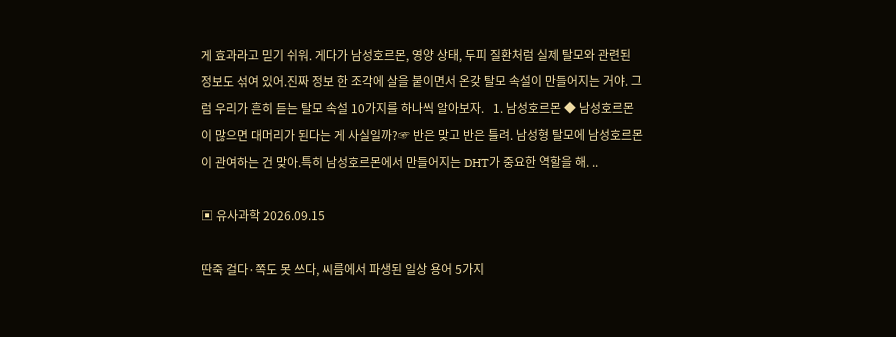게 효과라고 믿기 쉬워. 게다가 남성호르몬, 영양 상태, 두피 질환처럼 실제 탈모와 관련된 정보도 섞여 있어.진짜 정보 한 조각에 살을 붙이면서 온갖 탈모 속설이 만들어지는 거야. 그럼 우리가 흔히 듣는 탈모 속설 10가지를 하나씩 알아보자.   1. 남성호르몬 ◆ 남성호르몬이 많으면 대머리가 된다는 게 사실일까?☞ 반은 맞고 반은 틀려. 남성형 탈모에 남성호르몬이 관여하는 건 맞아.특히 남성호르몬에서 만들어지는 DHT가 중요한 역할을 해. ..

▣ 유사과학 2026.09.15

딴죽 걸다·쪽도 못 쓰다, 씨름에서 파생된 일상 용어 5가지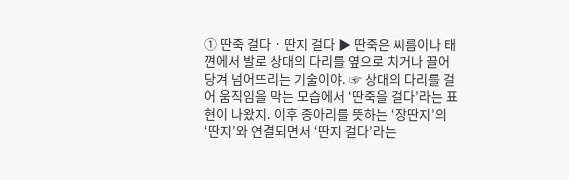① 딴죽 걸다 · 딴지 걸다 ▶ 딴죽은 씨름이나 태껸에서 발로 상대의 다리를 옆으로 치거나 끌어당겨 넘어뜨리는 기술이야. ☞ 상대의 다리를 걸어 움직임을 막는 모습에서 ‘딴죽을 걸다’라는 표현이 나왔지. 이후 종아리를 뜻하는 ‘장딴지’의 ‘딴지’와 연결되면서 ‘딴지 걸다’라는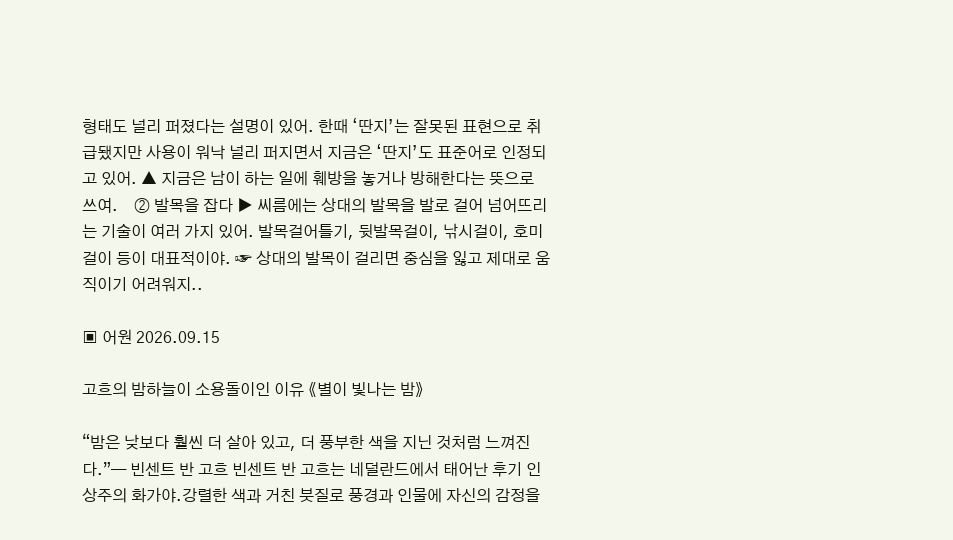형태도 널리 퍼졌다는 설명이 있어. 한때 ‘딴지’는 잘못된 표현으로 취급됐지만 사용이 워낙 널리 퍼지면서 지금은 ‘딴지’도 표준어로 인정되고 있어. ▲ 지금은 남이 하는 일에 훼방을 놓거나 방해한다는 뜻으로 쓰여.    ② 발목을 잡다 ▶ 씨름에는 상대의 발목을 발로 걸어 넘어뜨리는 기술이 여러 가지 있어. 발목걸어틀기, 뒷발목걸이, 낚시걸이, 호미걸이 등이 대표적이야. ☞ 상대의 발목이 걸리면 중심을 잃고 제대로 움직이기 어려워지..

▣ 어원 2026.09.15

고흐의 밤하늘이 소용돌이인 이유 《별이 빛나는 밤》

“밤은 낮보다 훨씬 더 살아 있고, 더 풍부한 색을 지닌 것처럼 느껴진다.”— 빈센트 반 고흐 빈센트 반 고흐는 네덜란드에서 태어난 후기 인상주의 화가야.강렬한 색과 거친 붓질로 풍경과 인물에 자신의 감정을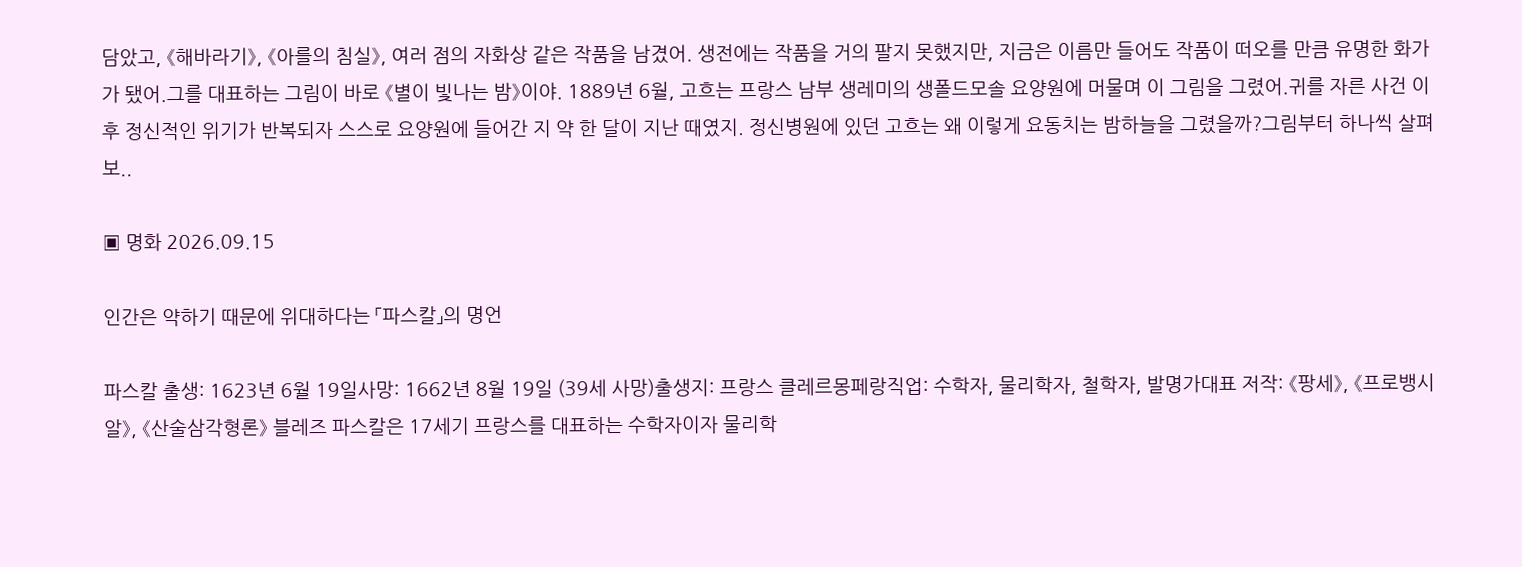담았고, 《해바라기》, 《아를의 침실》, 여러 점의 자화상 같은 작품을 남겼어. 생전에는 작품을 거의 팔지 못했지만, 지금은 이름만 들어도 작품이 떠오를 만큼 유명한 화가가 됐어.그를 대표하는 그림이 바로 《별이 빛나는 밤》이야. 1889년 6월, 고흐는 프랑스 남부 생레미의 생폴드모솔 요양원에 머물며 이 그림을 그렸어.귀를 자른 사건 이후 정신적인 위기가 반복되자 스스로 요양원에 들어간 지 약 한 달이 지난 때였지. 정신병원에 있던 고흐는 왜 이렇게 요동치는 밤하늘을 그렸을까?그림부터 하나씩 살펴보..

▣ 명화 2026.09.15

인간은 약하기 때문에 위대하다는 「파스칼」의 명언

파스칼 출생: 1623년 6월 19일사망: 1662년 8월 19일 (39세 사망)출생지: 프랑스 클레르몽페랑직업: 수학자, 물리학자, 철학자, 발명가대표 저작: 《팡세》, 《프로뱅시알》, 《산술삼각형론》 블레즈 파스칼은 17세기 프랑스를 대표하는 수학자이자 물리학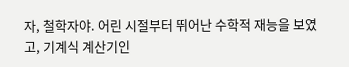자, 철학자야. 어린 시절부터 뛰어난 수학적 재능을 보였고, 기계식 계산기인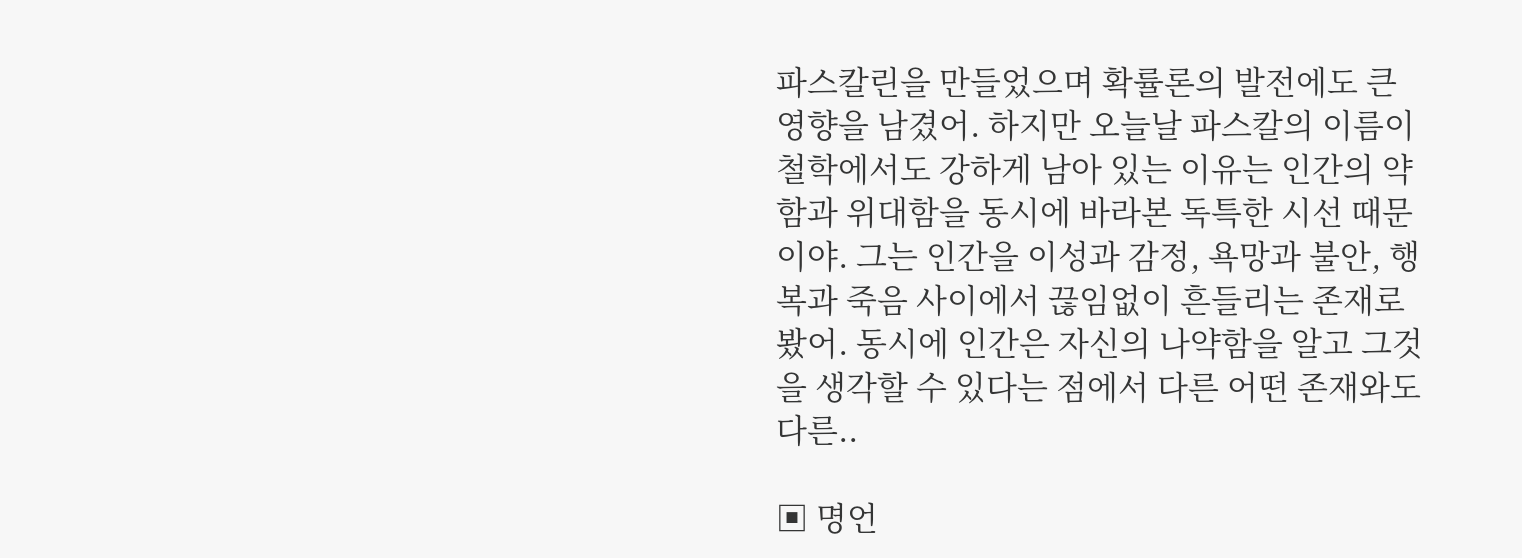파스칼린을 만들었으며 확률론의 발전에도 큰 영향을 남겼어. 하지만 오늘날 파스칼의 이름이 철학에서도 강하게 남아 있는 이유는 인간의 약함과 위대함을 동시에 바라본 독특한 시선 때문이야. 그는 인간을 이성과 감정, 욕망과 불안, 행복과 죽음 사이에서 끊임없이 흔들리는 존재로 봤어. 동시에 인간은 자신의 나약함을 알고 그것을 생각할 수 있다는 점에서 다른 어떤 존재와도 다른..

▣ 명언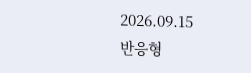2026.09.15
반응형